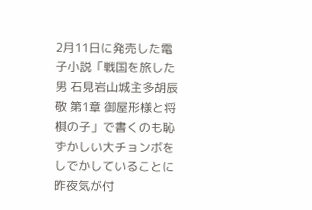2月11日に発売した電子小説「戦国を旅した男 石見岩山城主多胡辰敬 第1章 御屋形様と将棋の子」で書くのも恥ずかしい大チョンボをしでかしていることに昨夜気が付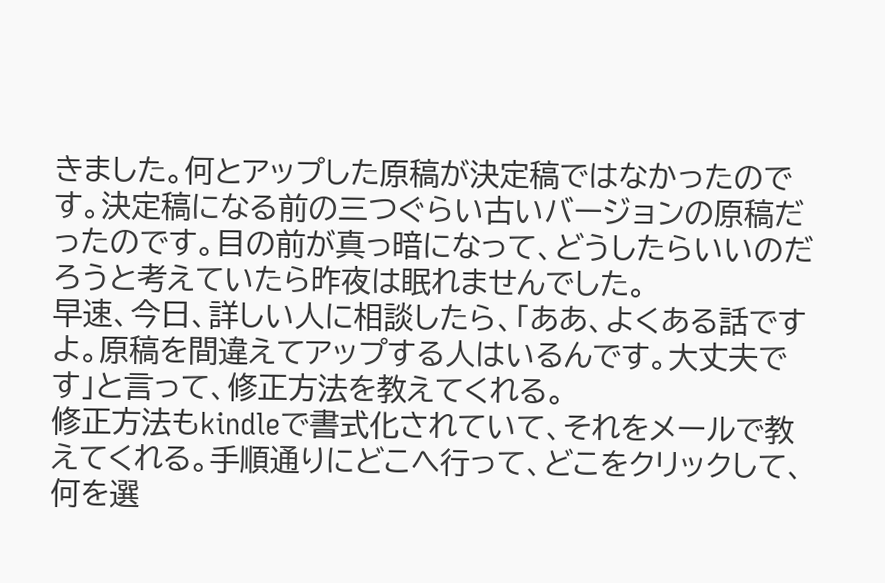きました。何とアップした原稿が決定稿ではなかったのです。決定稿になる前の三つぐらい古いバージョンの原稿だったのです。目の前が真っ暗になって、どうしたらいいのだろうと考えていたら昨夜は眠れませんでした。
早速、今日、詳しい人に相談したら、「ああ、よくある話ですよ。原稿を間違えてアップする人はいるんです。大丈夫です」と言って、修正方法を教えてくれる。
修正方法もkindleで書式化されていて、それをメールで教えてくれる。手順通りにどこへ行って、どこをクリックして、何を選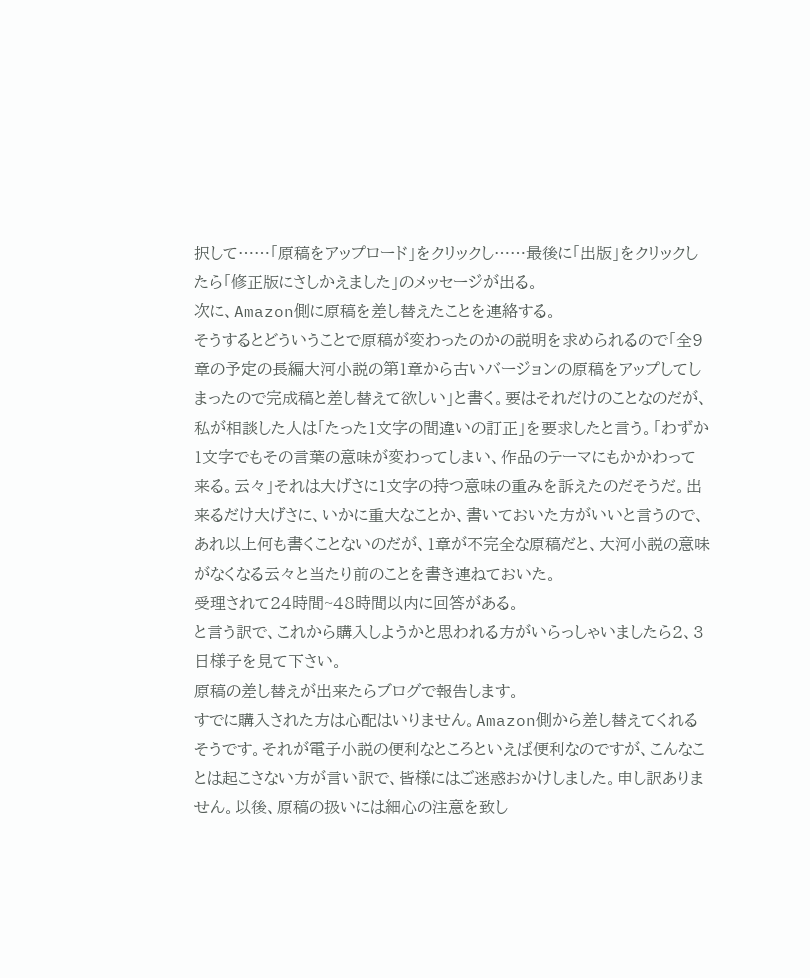択して……「原稿をアップロード」をクリックし……最後に「出版」をクリックしたら「修正版にさしかえました」のメッセージが出る。
次に、Amazon側に原稿を差し替えたことを連絡する。
そうするとどういうことで原稿が変わったのかの説明を求められるので「全9章の予定の長編大河小説の第1章から古いバージョンの原稿をアップしてしまったので完成稿と差し替えて欲しい」と書く。要はそれだけのことなのだが、私が相談した人は「たった1文字の間違いの訂正」を要求したと言う。「わずか1文字でもその言葉の意味が変わってしまい、作品のテーマにもかかわって来る。云々」それは大げさに1文字の持つ意味の重みを訴えたのだそうだ。出来るだけ大げさに、いかに重大なことか、書いておいた方がいいと言うので、あれ以上何も書くことないのだが、1章が不完全な原稿だと、大河小説の意味がなくなる云々と当たり前のことを書き連ねておいた。
受理されて24時間~48時間以内に回答がある。
と言う訳で、これから購入しようかと思われる方がいらっしゃいましたら2、3日様子を見て下さい。
原稿の差し替えが出来たらブログで報告します。
すでに購入された方は心配はいりません。Amazon側から差し替えてくれるそうです。それが電子小説の便利なところといえば便利なのですが、こんなことは起こさない方が言い訳で、皆様にはご迷惑おかけしました。申し訳ありません。以後、原稿の扱いには細心の注意を致し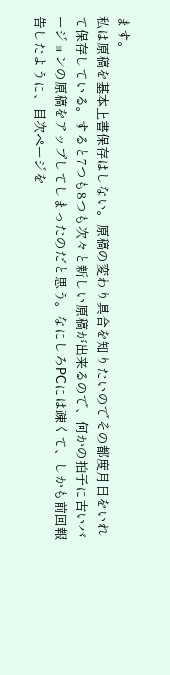ます。
私は原稿を基本上書保存はしない。原稿の変わり具合を知りたいのでその都度月日をいれて保存している。すると7つも8つも次々と新しい原稿が出来るので、何かの拍子に古いバージョンの原稿をアップしてしまったのだと思う。なにしろPCには疎くて、しかも前回報告したように、目次ページを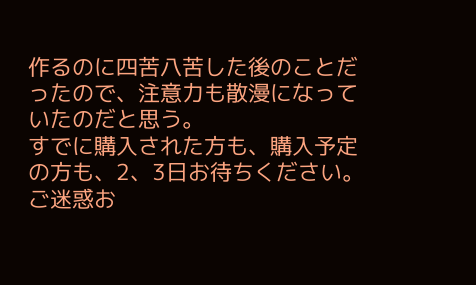作るのに四苦八苦した後のことだったので、注意力も散漫になっていたのだと思う。
すでに購入された方も、購入予定の方も、2、3日お待ちください。ご迷惑お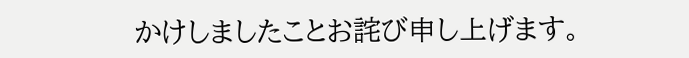かけしましたことお詫び申し上げます。